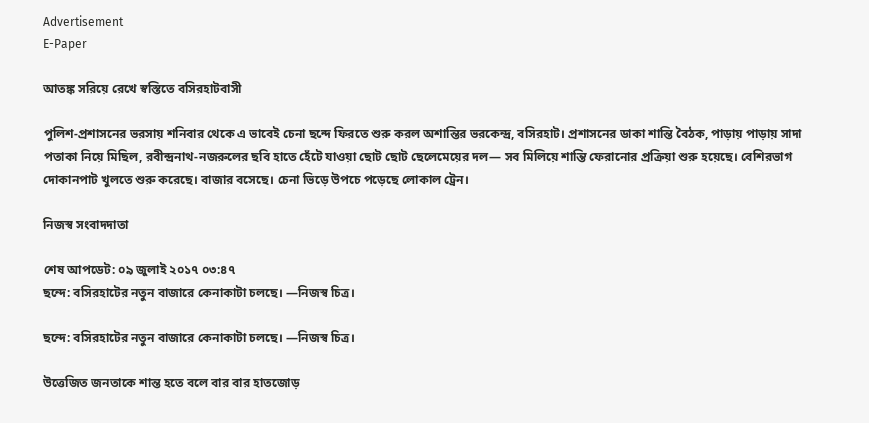Advertisement
E-Paper

আতঙ্ক সরিয়ে রেখে স্বস্তিতে বসিরহাটবাসী

পুলিশ-প্রশাসনের ভরসায় শনিবার থেকে এ ভাবেই চেনা ছন্দে ফিরতে শুরু করল অশান্তির ভরকেন্দ্র, বসিরহাট। প্রশাসনের ডাকা শান্তি বৈঠক, পাড়ায় পাড়ায় সাদা পতাকা নিয়ে মিছিল, রবীন্দ্রনাথ-নজরুলের ছবি হাতে হেঁটে যাওয়া ছোট ছোট ছেলেমেয়ের দল— সব মিলিয়ে শান্তি ফেরানোর প্রক্রিয়া শুরু হয়েছে। বেশিরভাগ দোকানপাট খুলতে শুরু করেছে। বাজার বসেছে। চেনা ভিড়ে উপচে পড়েছে লোকাল ট্রেন।

নিজস্ব সংবাদদাতা

শেষ আপডেট: ০৯ জুলাই ২০১৭ ০৩:৪৭
ছন্দে: বসিরহাটের নতুন বাজারে কেনাকাটা চলছে। —নিজস্ব চিত্র।

ছন্দে: বসিরহাটের নতুন বাজারে কেনাকাটা চলছে। —নিজস্ব চিত্র।

উত্তেজিত জনতাকে শান্ত হতে বলে বার বার হাতজোড়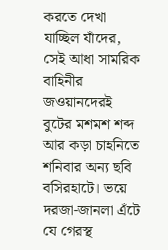করতে দেখা যাচ্ছিল যাঁদের, সেই আধা সামরিক বাহিনীর জওয়ানদেরই বুটের মশমশ শব্দ আর কড়া চাহনিতে শনিবার অন্য ছবি বসিরহাটে। ভয়ে দরজা-জানলা এঁটে যে গেরস্থ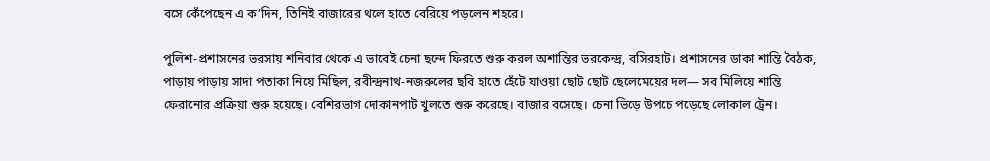বসে কেঁপেছেন এ ক’দিন, তিনিই বাজারের থলে হাতে বেরিয়ে পড়লেন শহরে।

পুলিশ-প্রশাসনের ভরসায় শনিবার থেকে এ ভাবেই চেনা ছন্দে ফিরতে শুরু করল অশান্তির ভরকেন্দ্র, বসিরহাট। প্রশাসনের ডাকা শান্তি বৈঠক, পাড়ায় পাড়ায় সাদা পতাকা নিয়ে মিছিল, রবীন্দ্রনাথ-নজরুলের ছবি হাতে হেঁটে যাওয়া ছোট ছোট ছেলেমেয়ের দল— সব মিলিয়ে শান্তি ফেরানোর প্রক্রিয়া শুরু হয়েছে। বেশিরভাগ দোকানপাট খুলতে শুরু করেছে। বাজার বসেছে। চেনা ভিড়ে উপচে পড়েছে লোকাল ট্রেন।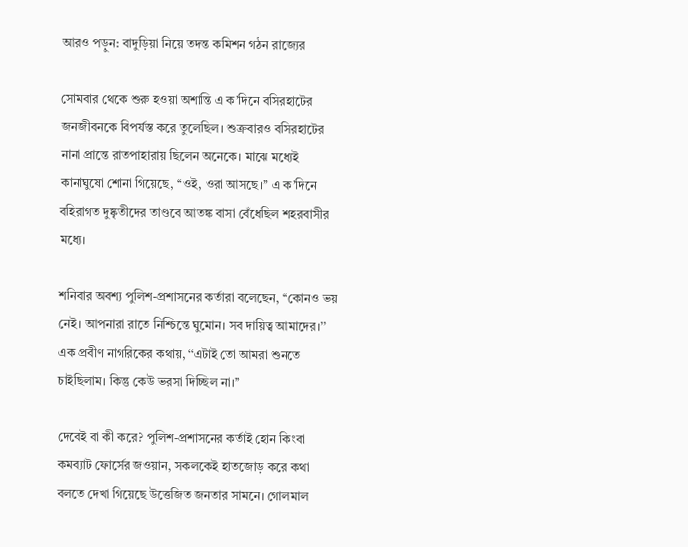আরও পড়ুন: বাদুড়িয়া নিয়ে তদন্ত কমিশন গঠন রাজ্যের

সোমবার থেকে শুরু হওয়া অশান্তি এ ক’দিনে বসিরহাটের জনজীবনকে বিপর্যস্ত করে তুলেছিল। শুক্রবারও বসিরহাটের নানা প্রান্তে রাতপাহারায় ছিলেন অনেকে। মাঝে মধ্যেই কানাঘুষো শোনা গিয়েছে, ‘‘ওই, ওরা আসছে।’’ এ ক’দিনে বহিরাগত দুষ্কৃতীদের তাণ্ডবে আতঙ্ক বাসা বেঁধেছিল শহরবাসীর মধ্যে।

শনিবার অবশ্য পুলিশ-প্রশাসনের কর্তারা বলেছেন, ‘‘কোনও ভয় নেই। আপনারা রাতে নিশ্চিন্তে ঘুমোন। সব দায়িত্ব আমাদের।’’ এক প্রবীণ নাগরিকের কথায়, ‘‘এটাই তো আমরা শুনতে চাইছিলাম। কিন্তু কেউ ভরসা দিচ্ছিল না।’’

দেবেই বা কী করে? পুলিশ-প্রশাসনের কর্তাই হোন কিংবা কমব্যাট ফোর্সের জওয়ান, সকলকেই হাতজোড় করে কথা বলতে দেখা গিয়েছে উত্তেজিত জনতার সামনে। গোলমাল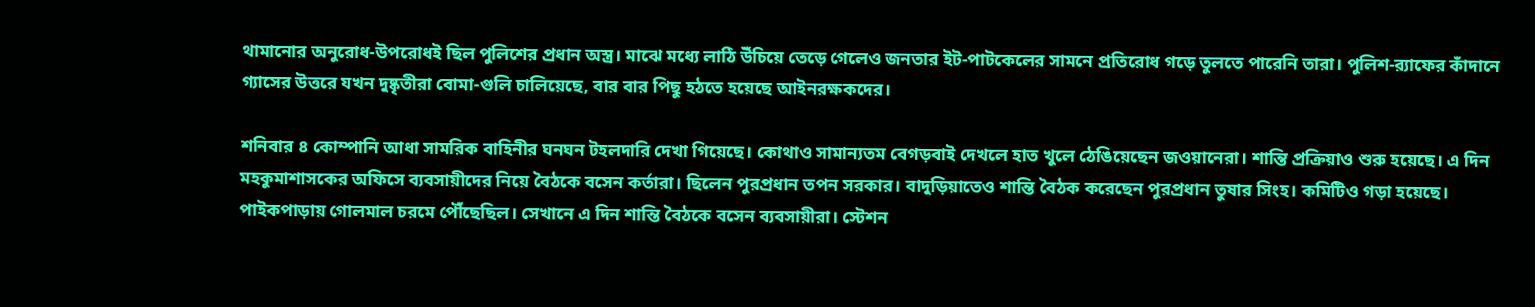থামানোর অনুরোধ-উপরোধই ছিল পুলিশের প্রধান অস্ত্র। মাঝে মধ্যে লাঠি উঁচিয়ে তেড়ে গেলেও জনতার ইট-পাটকেলের সামনে প্রতিরোধ গড়ে তুলতে পারেনি তারা। পুলিশ-র‌্যাফের কাঁদানে গ্যাসের উত্তরে যখন দুষ্কৃতীরা বোমা-গুলি চালিয়েছে, বার বার পিছু হঠতে হয়েছে আইনরক্ষকদের।

শনিবার ৪ কোম্পানি আধা সামরিক বাহিনীর ঘনঘন টহলদারি দেখা গিয়েছে। কোথাও সামান্যতম বেগড়বাই দেখলে হাত খুলে ঠেঙিয়েছেন জওয়ানেরা। শান্তি প্রক্রিয়াও শুরু হয়েছে। এ দিন মহকুমাশাসকের অফিসে ব্যবসায়ীদের নিয়ে বৈঠকে বসেন কর্তারা। ছিলেন পুরপ্রধান তপন সরকার। বাদুড়িয়াতেও শান্তি বৈঠক করেছেন পুরপ্রধান তুষার সিংহ। কমিটিও গড়া হয়েছে। পাইকপাড়ায় গোলমাল চরমে পৌঁছেছিল। সেখানে এ দিন শান্তি বৈঠকে বসেন ব্যবসায়ীরা। স্টেশন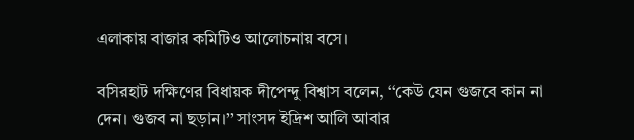এলাকায় বাজার কমিটিও আলোচনায় বসে।

বসিরহাট দক্ষিণের বিধায়ক দীপেন্দু বিশ্বাস বলেন, ‘‘কেউ যেন গুজবে কান না দেন। গুজব না ছড়ান।’’ সাংসদ ইদ্রিশ আলি আবার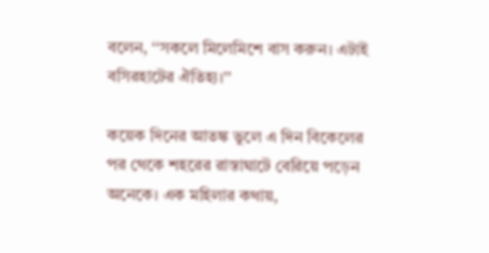বলেন, ‘‘সকলে মিলেমিশে বাস করুন। এটাই বসিরহাটের ঐতিহ্য।’’

কয়েক দিনের আতঙ্ক ভুলে এ দিন বিকেলের পর থেকে শহরের রাস্তাঘাটে বেরিয়ে পড়েন অনেকে। এক মহিলার কথায়,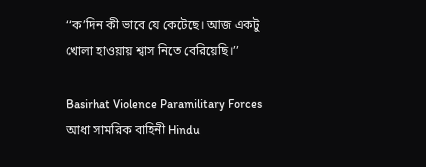‘‘ক’দিন কী ভাবে যে কেটেছে। আজ একটু খোলা হাওয়ায় শ্বাস নিতে বেরিয়েছি।’’

Basirhat Violence Paramilitary Forces আধা সামরিক বাহিনী Hindu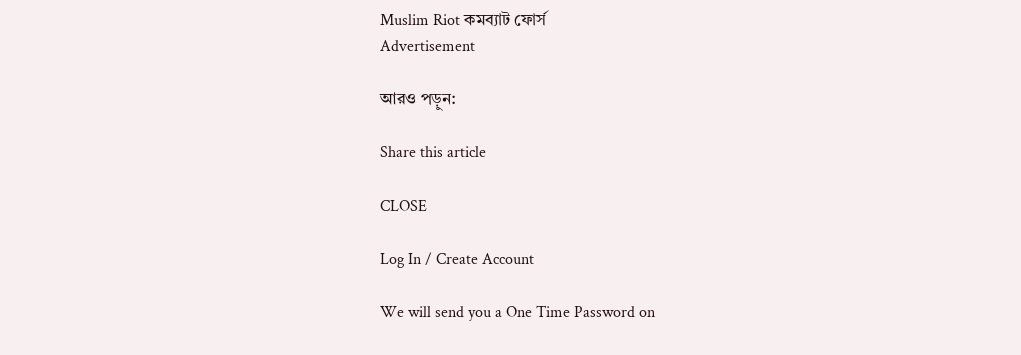Muslim Riot কমব্যাট ফোর্স
Advertisement

আরও পড়ুন:

Share this article

CLOSE

Log In / Create Account

We will send you a One Time Password on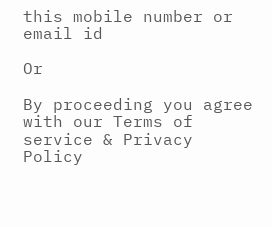this mobile number or email id

Or

By proceeding you agree with our Terms of service & Privacy Policy